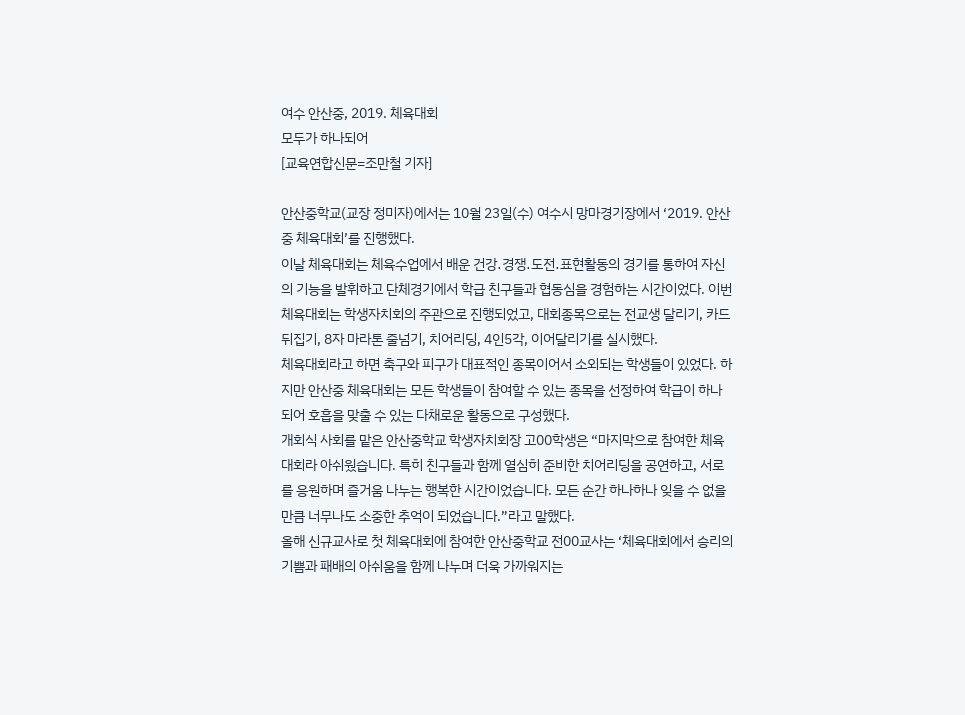여수 안산중, 2019. 체육대회
모두가 하나되어
[교육연합신문=조만철 기자]

안산중학교(교장 정미자)에서는 10월 23일(수) 여수시 망마경기장에서 ‘2019. 안산중 체육대회’를 진행했다.
이날 체육대회는 체육수업에서 배운 건강․경쟁․도전․표현활동의 경기를 통하여 자신의 기능을 발휘하고 단체경기에서 학급 친구들과 협동심을 경험하는 시간이었다. 이번 체육대회는 학생자치회의 주관으로 진행되었고, 대회종목으로는 전교생 달리기, 카드 뒤집기, 8자 마라톤 줄넘기, 치어리딩, 4인5각, 이어달리기를 실시했다.
체육대회라고 하면 축구와 피구가 대표적인 종목이어서 소외되는 학생들이 있었다. 하지만 안산중 체육대회는 모든 학생들이 참여할 수 있는 종목을 선정하여 학급이 하나 되어 호흡을 맞출 수 있는 다채로운 활동으로 구성했다.
개회식 사회를 맡은 안산중학교 학생자치회장 고00학생은 “마지막으로 참여한 체육대회라 아쉬웠습니다. 특히 친구들과 함께 열심히 준비한 치어리딩을 공연하고, 서로를 응원하며 즐거움 나누는 행복한 시간이었습니다. 모든 순간 하나하나 잊을 수 없을 만큼 너무나도 소중한 추억이 되었습니다.”라고 말했다.
올해 신규교사로 첫 체육대회에 참여한 안산중학교 전00교사는 ‘체육대회에서 승리의 기쁨과 패배의 아쉬움을 함께 나누며 더욱 가까워지는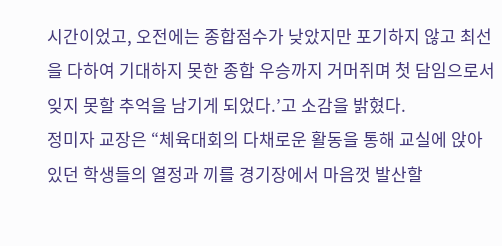시간이었고, 오전에는 종합점수가 낮았지만 포기하지 않고 최선을 다하여 기대하지 못한 종합 우승까지 거머쥐며 첫 담임으로서 잊지 못할 추억을 남기게 되었다.’고 소감을 밝혔다.
정미자 교장은 “체육대회의 다채로운 활동을 통해 교실에 앉아 있던 학생들의 열정과 끼를 경기장에서 마음껏 발산할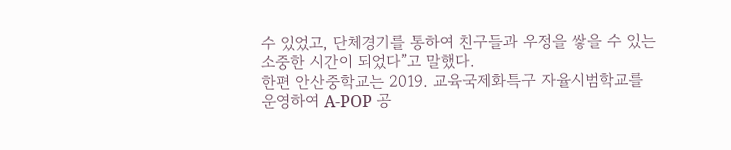수 있었고, 단체경기를 통하여 친구들과 우정을 쌓을 수 있는 소중한 시간이 되었다”고 말했다.
한편 안산중학교는 2019. 교육국제화특구 자율시범학교를 운영하여 A-POP 공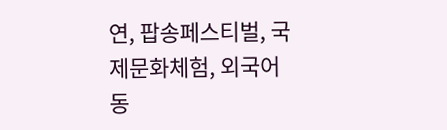연, 팝송페스티벌, 국제문화체험, 외국어 동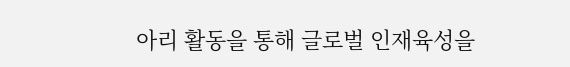아리 활동을 통해 글로벌 인재육성을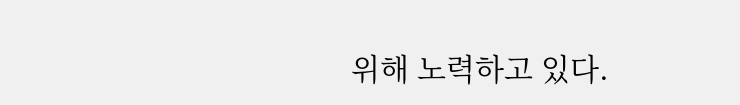위해 노력하고 있다.